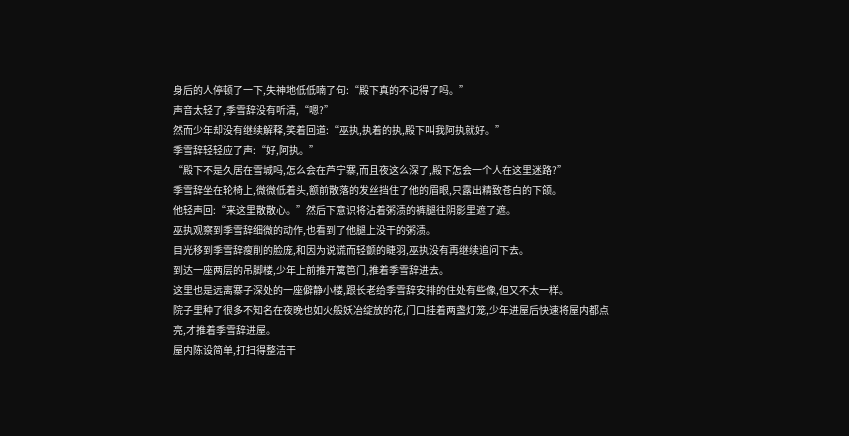身后的人停顿了一下,失神地低低喃了句:“殿下真的不记得了吗。”
声音太轻了,季雪辞没有听清,“嗯?”
然而少年却没有继续解释,笑着回道:“巫执,执着的执,殿下叫我阿执就好。”
季雪辞轻轻应了声:“好,阿执。”
“殿下不是久居在雪城吗,怎么会在芦宁寨,而且夜这么深了,殿下怎会一个人在这里迷路?”
季雪辞坐在轮椅上,微微低着头,额前散落的发丝挡住了他的眉眼,只露出精致苍白的下颌。
他轻声回:“来这里散散心。”然后下意识将沾着粥渍的裤腿往阴影里遮了遮。
巫执观察到季雪辞细微的动作,也看到了他腿上没干的粥渍。
目光移到季雪辞瘦削的脸庞,和因为说谎而轻颤的睫羽,巫执没有再继续追问下去。
到达一座两层的吊脚楼,少年上前推开篱笆门,推着季雪辞进去。
这里也是远离寨子深处的一座僻静小楼,跟长老给季雪辞安排的住处有些像,但又不太一样。
院子里种了很多不知名在夜晚也如火般妖冶绽放的花,门口挂着两盏灯笼,少年进屋后快速将屋内都点亮,才推着季雪辞进屋。
屋内陈设简单,打扫得整洁干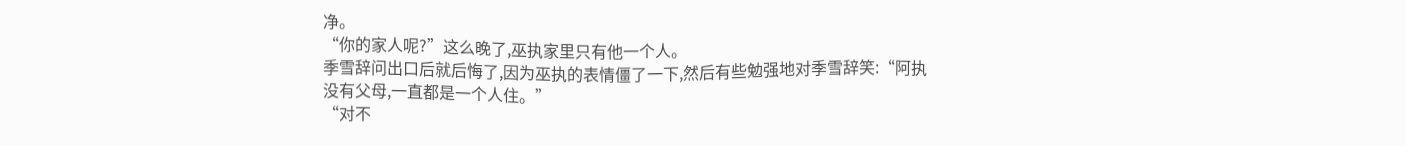净。
“你的家人呢?”这么晚了,巫执家里只有他一个人。
季雪辞问出口后就后悔了,因为巫执的表情僵了一下,然后有些勉强地对季雪辞笑:“阿执没有父母,一直都是一个人住。”
“对不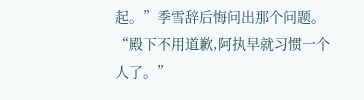起。”季雪辞后悔问出那个问题。
“殿下不用道歉,阿执早就习惯一个人了。”